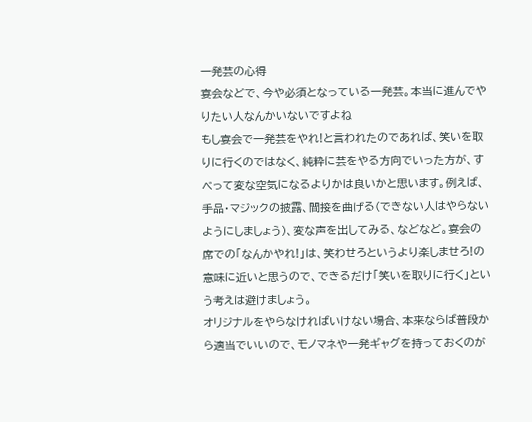一発芸の心得
宴会などで、今や必須となっている一発芸。本当に進んでやりたい人なんかいないですよね
もし宴会で一発芸をやれ!と言われたのであれば、笑いを取りに行くのではなく、純粋に芸をやる方向でいった方が、すべって変な空気になるよりかは良いかと思います。例えば、手品・マジックの披露、間接を曲げる(できない人はやらないようにしましょう)、変な声を出してみる、などなど。宴会の席での「なんかやれ!」は、笑わせろというより楽しませろ!の意味に近いと思うので、できるだけ「笑いを取りに行く」という考えは避けましょう。
オリジナルをやらなければいけない場合、本来ならば普段から適当でいいので、モノマネや一発ギャグを持っておくのが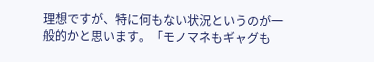理想ですが、特に何もない状況というのが一般的かと思います。「モノマネもギャグも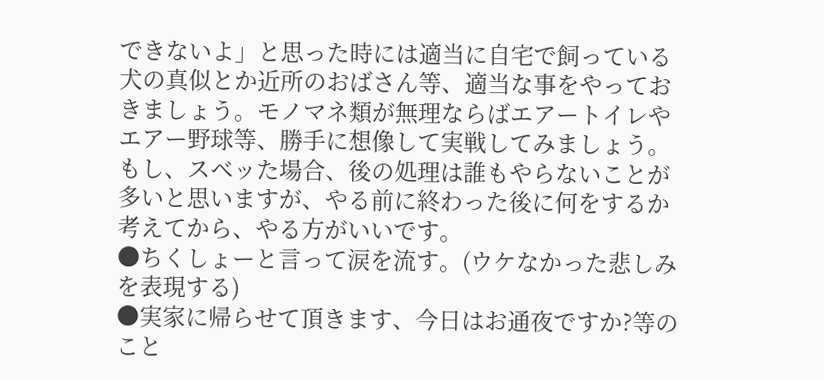できないよ」と思った時には適当に自宅で飼っている犬の真似とか近所のおばさん等、適当な事をやっておきましょう。モノマネ類が無理ならばエアートイレやエアー野球等、勝手に想像して実戦してみましょう。もし、スベッた場合、後の処理は誰もやらないことが多いと思いますが、やる前に終わった後に何をするか考えてから、やる方がいいです。
●ちくしょーと言って涙を流す。(ウケなかった悲しみを表現する)
●実家に帰らせて頂きます、今日はお通夜ですか?等のこと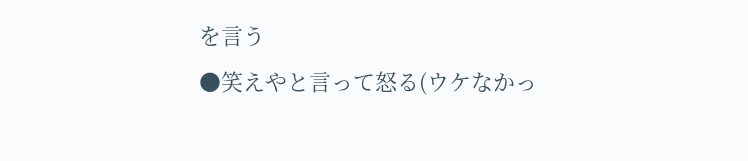を言う
●笑えやと言って怒る(ウケなかっ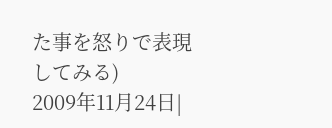た事を怒りで表現してみる)
2009年11月24日|